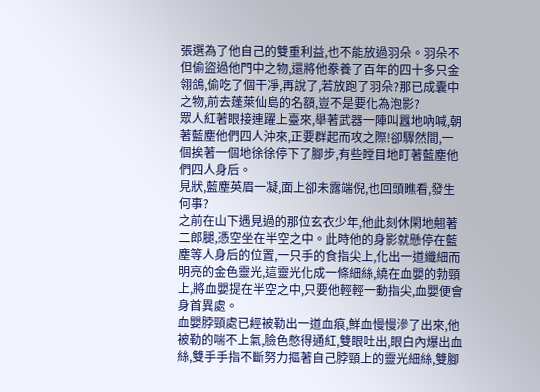張選為了他自己的雙重利益,也不能放過羽朵。羽朵不但偷盜過他門中之物,還將他豢養了百年的四十多只金翎鴿,偷吃了個干凈,再說了,若放跑了羽朵?那已成囊中之物,前去蓬萊仙島的名額,豈不是要化為泡影?
眾人紅著眼接連躍上臺來,舉著武器一陣叫囂地吶喊,朝著藍塵他們四人沖來,正要群起而攻之際!卻驟然間,一個挨著一個地徐徐停下了腳步,有些瞠目地盯著藍塵他們四人身后。
見狀,藍塵英眉一凝,面上卻未露端倪,也回頭瞧看,發生何事?
之前在山下遇見過的那位玄衣少年,他此刻休閑地翹著二郎腿,憑空坐在半空之中。此時他的身影就懸停在藍塵等人身后的位置,一只手的食指尖上,化出一道纖細而明亮的金色靈光,這靈光化成一條細絲,繞在血嬰的勃頸上,將血嬰提在半空之中,只要他輕輕一動指尖,血嬰便會身首異處。
血嬰脖頸處已經被勒出一道血痕,鮮血慢慢滲了出來,他被勒的喘不上氣,臉色憋得通紅,雙眼吐出,眼白內爆出血絲,雙手手指不斷努力摳著自己脖頸上的靈光細絲,雙腳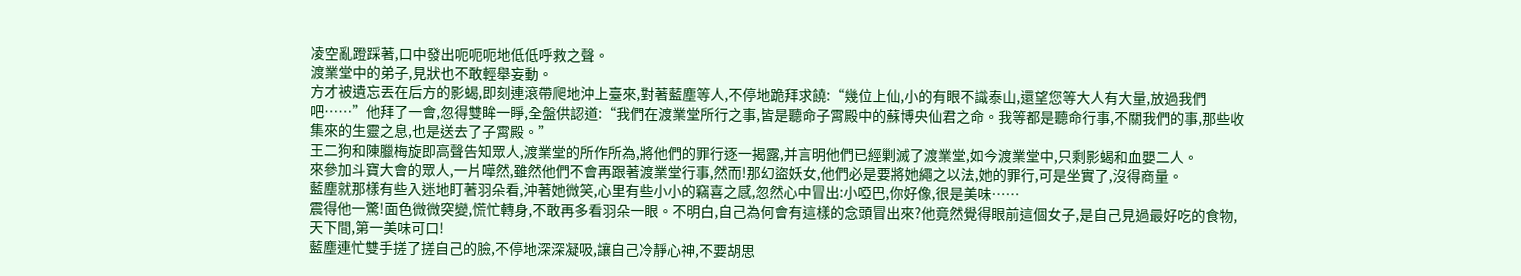凌空亂蹬踩著,口中發出呃呃呃地低低呼救之聲。
渡業堂中的弟子,見狀也不敢輕舉妄動。
方才被遺忘丟在后方的影蝎,即刻連滾帶爬地沖上臺來,對著藍塵等人,不停地跪拜求饒:“幾位上仙,小的有眼不識泰山,還望您等大人有大量,放過我們吧……”他拜了一會,忽得雙眸一睜,全盤供認道:“我們在渡業堂所行之事,皆是聽命子霄殿中的蘇博央仙君之命。我等都是聽命行事,不關我們的事,那些收集來的生靈之息,也是送去了子霄殿。”
王二狗和陳臘梅旋即高聲告知眾人,渡業堂的所作所為,將他們的罪行逐一揭露,并言明他們已經剿滅了渡業堂,如今渡業堂中,只剩影蝎和血嬰二人。
來參加斗寶大會的眾人,一片嘩然,雖然他們不會再跟著渡業堂行事,然而!那幻盜妖女,他們必是要將她繩之以法,她的罪行,可是坐實了,沒得商量。
藍塵就那樣有些入迷地盯著羽朵看,沖著她微笑,心里有些小小的竊喜之感,忽然心中冒出:小啞巴,你好像,很是美味……
震得他一驚!面色微微突變,慌忙轉身,不敢再多看羽朵一眼。不明白,自己為何會有這樣的念頭冒出來?他竟然覺得眼前這個女子,是自己見過最好吃的食物,天下間,第一美味可口!
藍塵連忙雙手搓了搓自己的臉,不停地深深凝吸,讓自己冷靜心神,不要胡思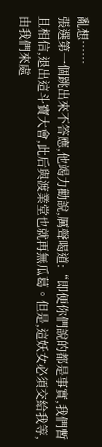亂想……
張選第一個跳出來不答應,他竭力勸說,厲聲喝道:“即便你們說的都是事實,我們暫且相信,退出這斗寶大會,此后與渡業堂也就再無瓜葛。但是,這妖女必須交給我等,由我們來處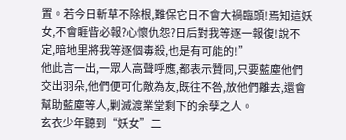置。若今日斬草不除根,難保它日不會大禍臨頭!焉知這妖女,不會睚眥必報?心懷仇怨?日后對我等逐一報復!說不定,暗地里將我等逐個毒殺,也是有可能的!”
他此言一出,一眾人高聲呼應,都表示贊同,只要藍塵他們交出羽朵,他們便可化敵為友,既往不咎,放他們離去,還會幫助藍塵等人,剿滅渡業堂剩下的余孽之人。
玄衣少年聽到“妖女”二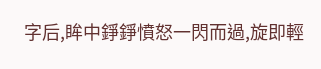字后,眸中錚錚憤怒一閃而過,旋即輕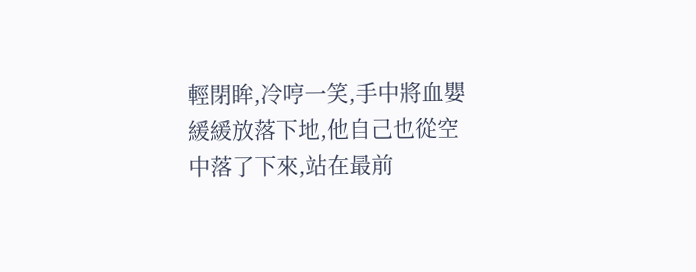輕閉眸,冷哼一笑,手中將血嬰緩緩放落下地,他自己也從空中落了下來,站在最前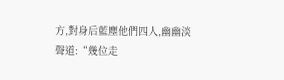方,對身后藍塵他們四人,幽幽淡聲道:“幾位走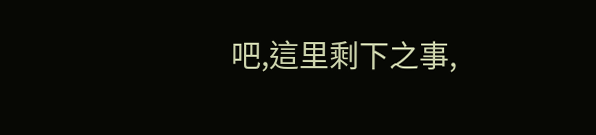吧,這里剩下之事,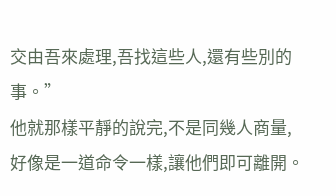交由吾來處理,吾找這些人,還有些別的事。”
他就那樣平靜的說完,不是同幾人商量,好像是一道命令一樣,讓他們即可離開。